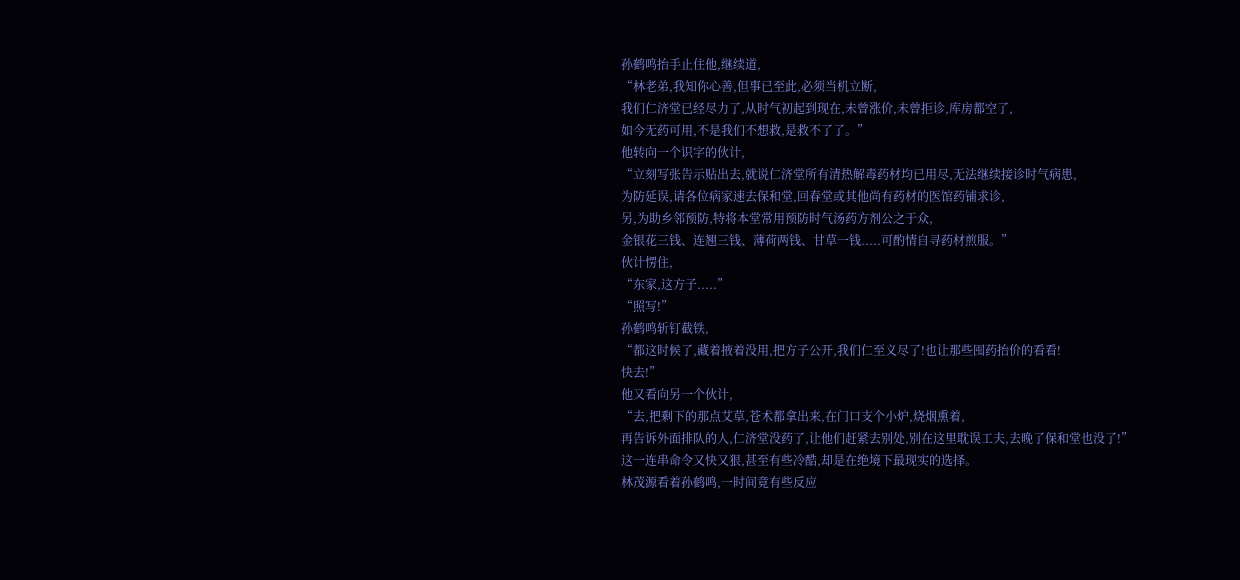孙鹤鸣抬手止住他,继续道,
“林老弟,我知你心善,但事已至此,必须当机立断,
我们仁济堂已经尽力了,从时气初起到现在,未曾涨价,未曾拒诊,库房都空了,
如今无药可用,不是我们不想救,是救不了了。”
他转向一个识字的伙计,
“立刻写张告示贴出去,就说仁济堂所有清热解毒药材均已用尽,无法继续接诊时气病患,
为防延误,请各位病家速去保和堂,回春堂或其他尚有药材的医馆药铺求诊,
另,为助乡邻预防,特将本堂常用预防时气汤药方剂公之于众,
金银花三钱、连翘三钱、薄荷两钱、甘草一钱.....可酌情自寻药材煎服。”
伙计愣住,
“东家,这方子.....”
“照写!”
孙鹤鸣斩钉截铁,
“都这时候了,藏着掖着没用,把方子公开,我们仁至义尽了!也让那些囤药抬价的看看!
快去!”
他又看向另一个伙计,
“去,把剩下的那点艾草,苍术都拿出来,在门口支个小炉,烧烟熏着,
再告诉外面排队的人,仁济堂没药了,让他们赶紧去别处,别在这里耽误工夫,去晚了保和堂也没了!”
这一连串命令又快又狠,甚至有些冷酷,却是在绝境下最现实的选择。
林茂源看着孙鹤鸣,一时间竟有些反应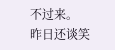不过来。
昨日还谈笑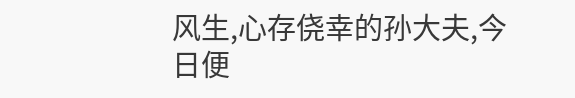风生,心存侥幸的孙大夫,今日便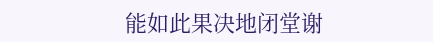能如此果决地闭堂谢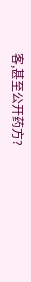客,甚至公开药方?